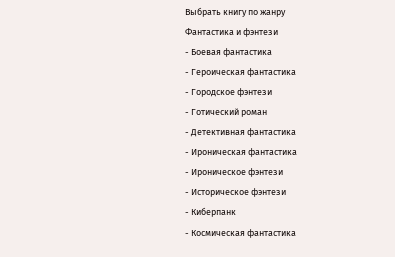Выбрать книгу по жанру
Фантастика и фэнтези
- Боевая фантастика
- Героическая фантастика
- Городское фэнтези
- Готический роман
- Детективная фантастика
- Ироническая фантастика
- Ироническое фэнтези
- Историческое фэнтези
- Киберпанк
- Космическая фантастика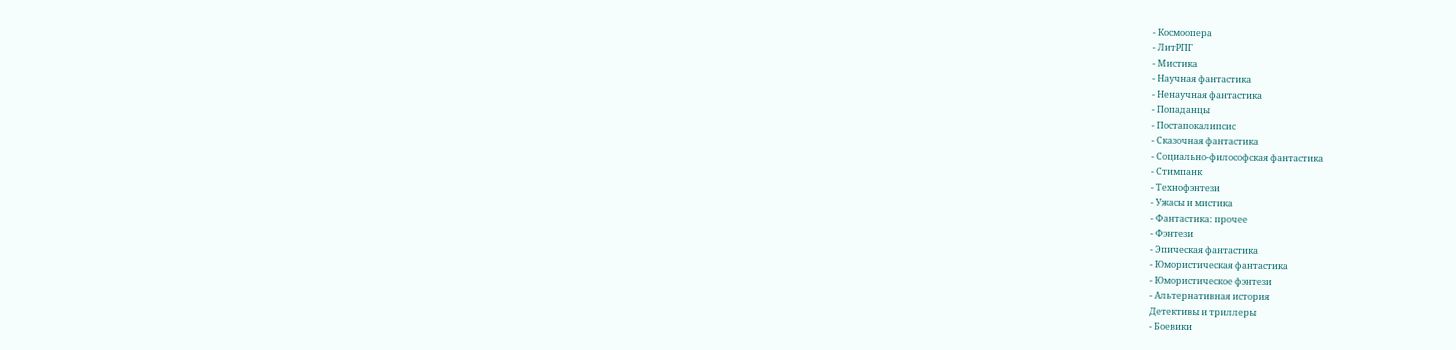- Космоопера
- ЛитРПГ
- Мистика
- Научная фантастика
- Ненаучная фантастика
- Попаданцы
- Постапокалипсис
- Сказочная фантастика
- Социально-философская фантастика
- Стимпанк
- Технофэнтези
- Ужасы и мистика
- Фантастика: прочее
- Фэнтези
- Эпическая фантастика
- Юмористическая фантастика
- Юмористическое фэнтези
- Альтернативная история
Детективы и триллеры
- Боевики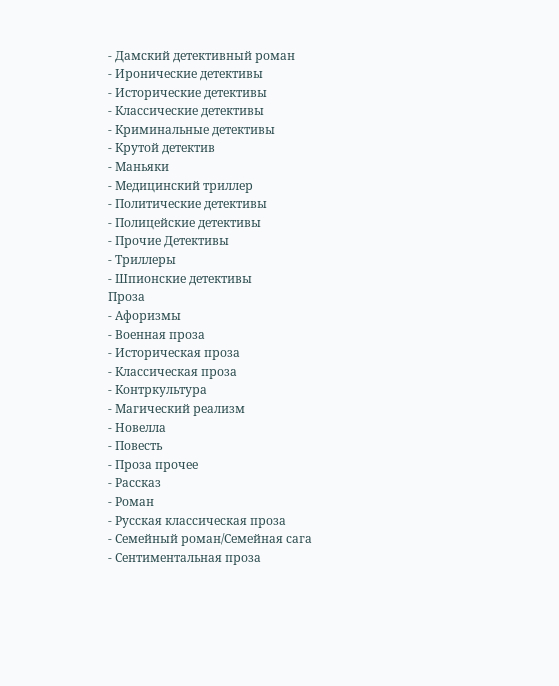- Дамский детективный роман
- Иронические детективы
- Исторические детективы
- Классические детективы
- Криминальные детективы
- Крутой детектив
- Маньяки
- Медицинский триллер
- Политические детективы
- Полицейские детективы
- Прочие Детективы
- Триллеры
- Шпионские детективы
Проза
- Афоризмы
- Военная проза
- Историческая проза
- Классическая проза
- Контркультура
- Магический реализм
- Новелла
- Повесть
- Проза прочее
- Рассказ
- Роман
- Русская классическая проза
- Семейный роман/Семейная сага
- Сентиментальная проза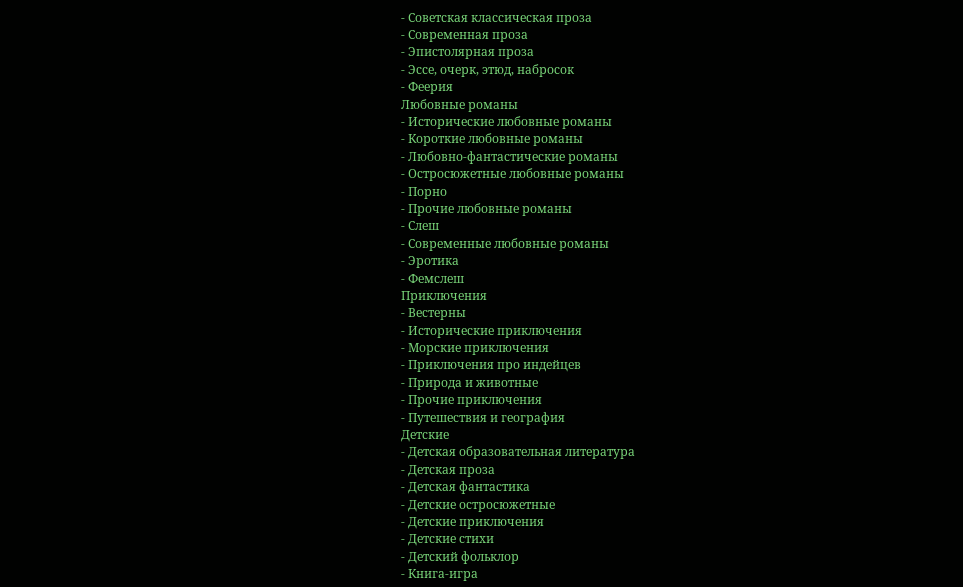- Советская классическая проза
- Современная проза
- Эпистолярная проза
- Эссе, очерк, этюд, набросок
- Феерия
Любовные романы
- Исторические любовные романы
- Короткие любовные романы
- Любовно-фантастические романы
- Остросюжетные любовные романы
- Порно
- Прочие любовные романы
- Слеш
- Современные любовные романы
- Эротика
- Фемслеш
Приключения
- Вестерны
- Исторические приключения
- Морские приключения
- Приключения про индейцев
- Природа и животные
- Прочие приключения
- Путешествия и география
Детские
- Детская образовательная литература
- Детская проза
- Детская фантастика
- Детские остросюжетные
- Детские приключения
- Детские стихи
- Детский фольклор
- Книга-игра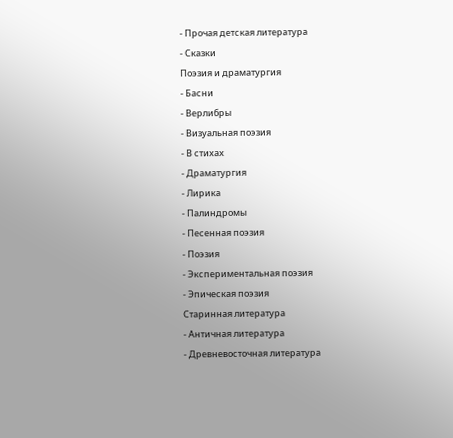- Прочая детская литература
- Сказки
Поэзия и драматургия
- Басни
- Верлибры
- Визуальная поэзия
- В стихах
- Драматургия
- Лирика
- Палиндромы
- Песенная поэзия
- Поэзия
- Экспериментальная поэзия
- Эпическая поэзия
Старинная литература
- Античная литература
- Древневосточная литература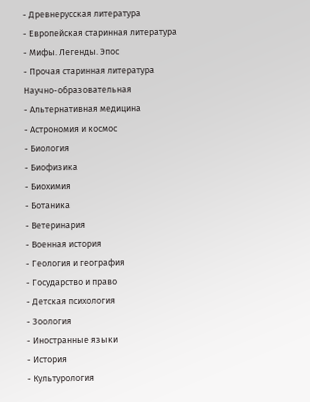- Древнерусская литература
- Европейская старинная литература
- Мифы. Легенды. Эпос
- Прочая старинная литература
Научно-образовательная
- Альтернативная медицина
- Астрономия и космос
- Биология
- Биофизика
- Биохимия
- Ботаника
- Ветеринария
- Военная история
- Геология и география
- Государство и право
- Детская психология
- Зоология
- Иностранные языки
- История
- Культурология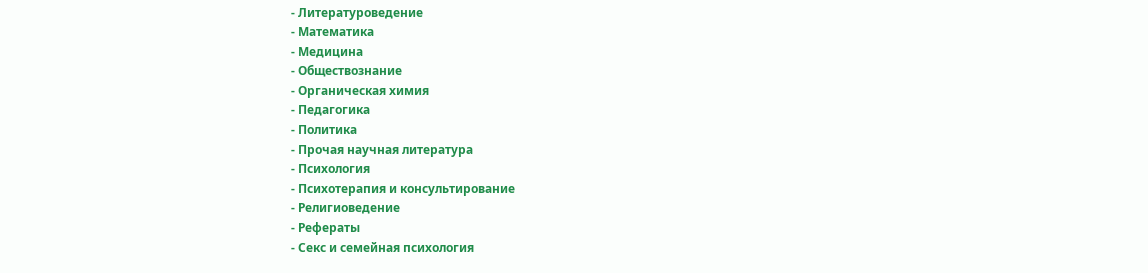- Литературоведение
- Математика
- Медицина
- Обществознание
- Органическая химия
- Педагогика
- Политика
- Прочая научная литература
- Психология
- Психотерапия и консультирование
- Религиоведение
- Рефераты
- Секс и семейная психология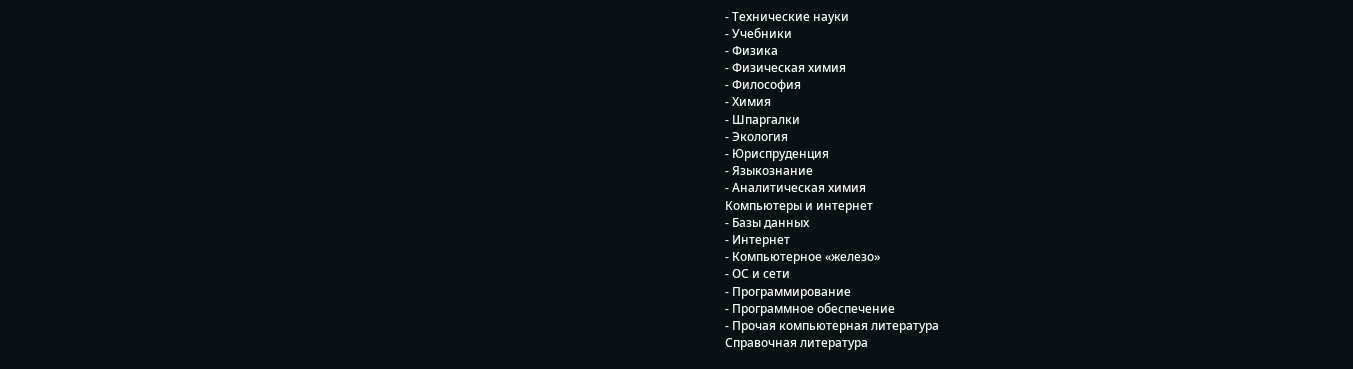- Технические науки
- Учебники
- Физика
- Физическая химия
- Философия
- Химия
- Шпаргалки
- Экология
- Юриспруденция
- Языкознание
- Аналитическая химия
Компьютеры и интернет
- Базы данных
- Интернет
- Компьютерное «железо»
- ОС и сети
- Программирование
- Программное обеспечение
- Прочая компьютерная литература
Справочная литература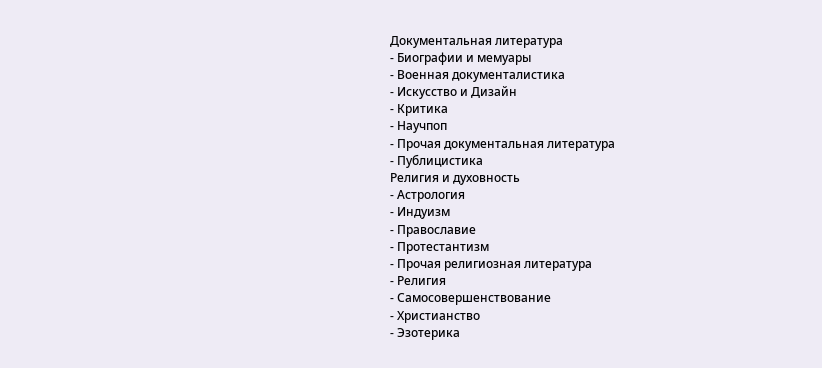Документальная литература
- Биографии и мемуары
- Военная документалистика
- Искусство и Дизайн
- Критика
- Научпоп
- Прочая документальная литература
- Публицистика
Религия и духовность
- Астрология
- Индуизм
- Православие
- Протестантизм
- Прочая религиозная литература
- Религия
- Самосовершенствование
- Христианство
- Эзотерика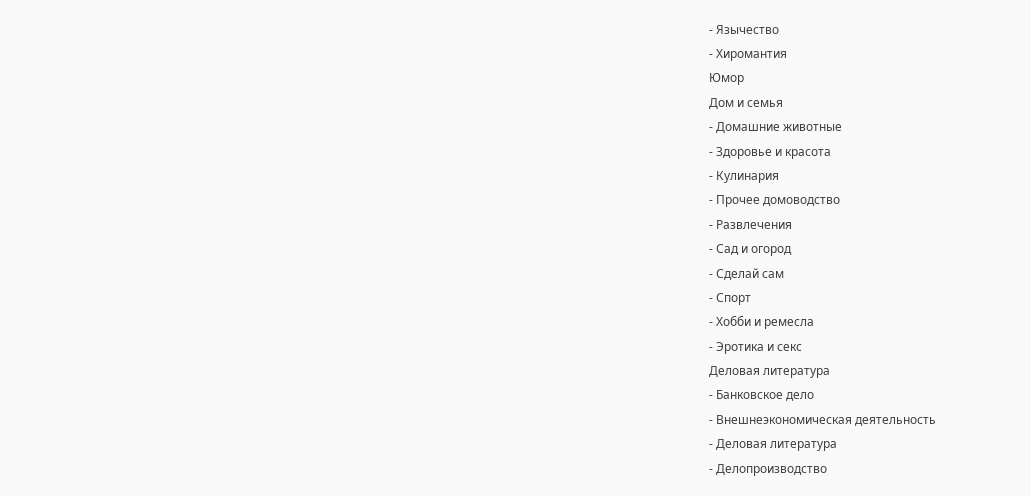- Язычество
- Хиромантия
Юмор
Дом и семья
- Домашние животные
- Здоровье и красота
- Кулинария
- Прочее домоводство
- Развлечения
- Сад и огород
- Сделай сам
- Спорт
- Хобби и ремесла
- Эротика и секс
Деловая литература
- Банковское дело
- Внешнеэкономическая деятельность
- Деловая литература
- Делопроизводство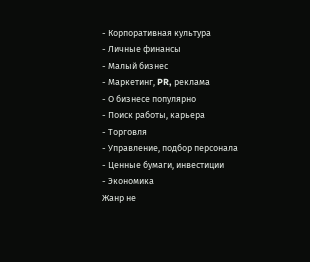- Корпоративная культура
- Личные финансы
- Малый бизнес
- Маркетинг, PR, реклама
- О бизнесе популярно
- Поиск работы, карьера
- Торговля
- Управление, подбор персонала
- Ценные бумаги, инвестиции
- Экономика
Жанр не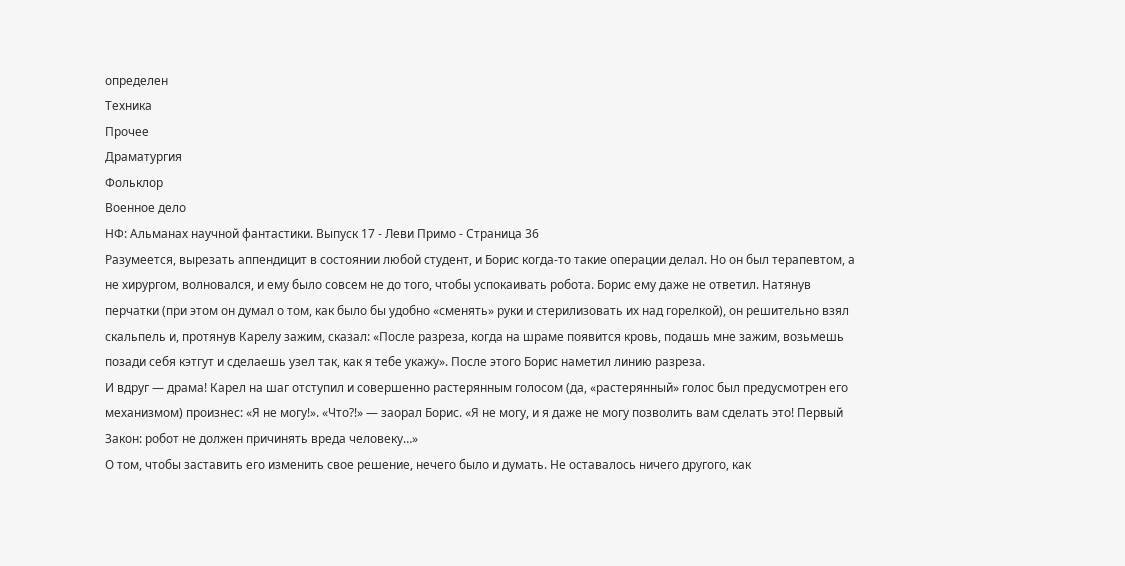определен
Техника
Прочее
Драматургия
Фольклор
Военное дело
НФ: Альманах научной фантастики. Выпуск 17 - Леви Примо - Страница 36
Разумеется, вырезать аппендицит в состоянии любой студент, и Борис когда-то такие операции делал. Но он был терапевтом, а не хирургом, волновался, и ему было совсем не до того, чтобы успокаивать робота. Борис ему даже не ответил. Натянув перчатки (при этом он думал о том, как было бы удобно «сменять» руки и стерилизовать их над горелкой), он решительно взял скальпель и, протянув Карелу зажим, сказал: «После разреза, когда на шраме появится кровь, подашь мне зажим, возьмешь позади себя кэтгут и сделаешь узел так, как я тебе укажу». После этого Борис наметил линию разреза.
И вдруг — драма! Карел на шаг отступил и совершенно растерянным голосом (да, «растерянный» голос был предусмотрен его механизмом) произнес: «Я не могу!». «Что?!» — заорал Борис. «Я не могу, и я даже не могу позволить вам сделать это! Первый Закон: робот не должен причинять вреда человеку…»
О том, чтобы заставить его изменить свое решение, нечего было и думать. Не оставалось ничего другого, как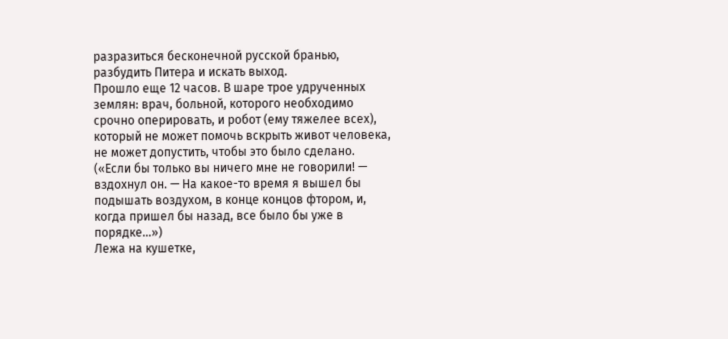разразиться бесконечной русской бранью, разбудить Питера и искать выход.
Прошло еще 12 часов. В шаре трое удрученных землян: врач, больной, которого необходимо срочно оперировать, и робот (ему тяжелее всех), который не может помочь вскрыть живот человека, не может допустить, чтобы это было сделано. («Если бы только вы ничего мне не говорили! — вздохнул он. — На какое-то время я вышел бы подышать воздухом, в конце концов фтором, и, когда пришел бы назад, все было бы уже в порядке…»)
Лежа на кушетке,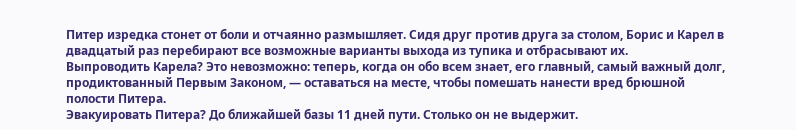Питер изредка стонет от боли и отчаянно размышляет. Сидя друг против друга за столом, Борис и Карел в двадцатый раз перебирают все возможные варианты выхода из тупика и отбрасывают их.
Выпроводить Карела? Это невозможно: теперь, когда он обо всем знает, его главный, самый важный долг, продиктованный Первым Законом, — оставаться на месте, чтобы помешать нанести вред брюшной полости Питера.
Эвакуировать Питера? До ближайшей базы 11 дней пути. Столько он не выдержит.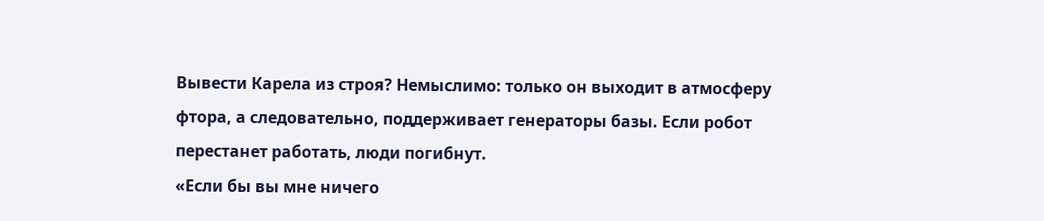Вывести Карела из строя? Немыслимо: только он выходит в атмосферу фтора, а следовательно, поддерживает генераторы базы. Если робот перестанет работать, люди погибнут.
«Если бы вы мне ничего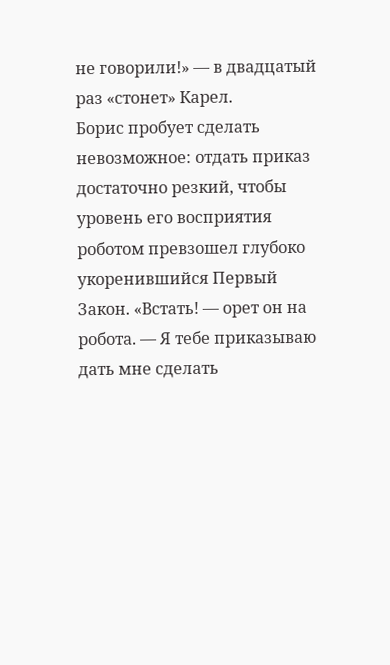не говорили!» — в двадцатый раз «стонет» Карел.
Борис пробует сделать невозможное: отдать приказ достаточно резкий, чтобы уровень его восприятия роботом превзошел глубоко укоренившийся Первый Закон. «Встать! — орет он на робота. — Я тебе приказываю дать мне сделать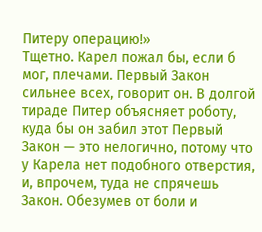Питеру операцию!»
Тщетно. Карел пожал бы, если б мог, плечами. Первый Закон сильнее всех, говорит он. В долгой тираде Питер объясняет роботу, куда бы он забил этот Первый Закон — это нелогично, потому что у Карела нет подобного отверстия, и, впрочем, туда не спрячешь Закон. Обезумев от боли и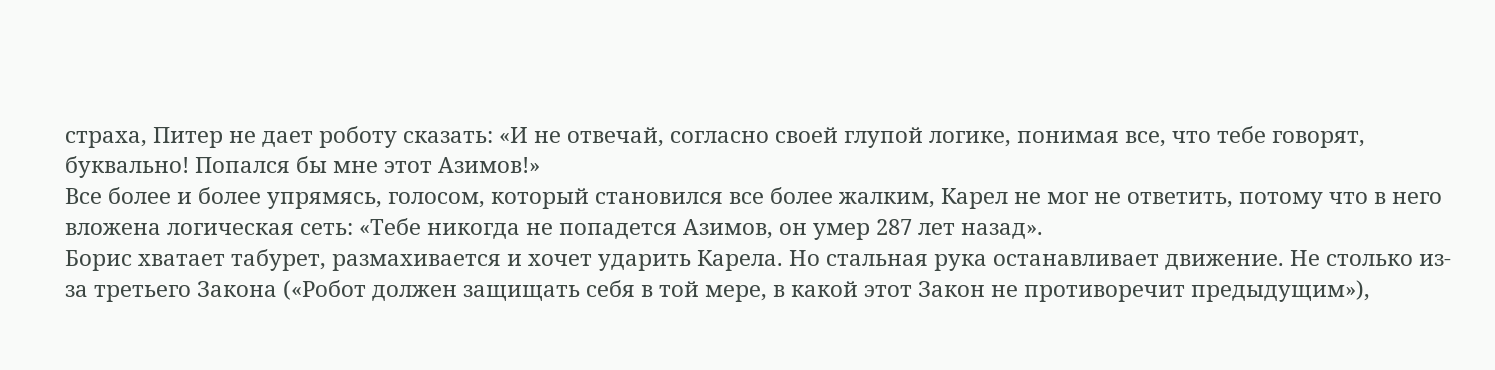страха, Питер не дает роботу сказать: «И не отвечай, согласно своей глупой логике, понимая все, что тебе говорят, буквально! Попался бы мне этот Азимов!»
Все более и более упрямясь, голосом, который становился все более жалким, Карел не мог не ответить, потому что в него вложена логическая сеть: «Тебе никогда не попадется Азимов, он умер 287 лет назад».
Борис хватает табурет, размахивается и хочет ударить Карела. Но стальная рука останавливает движение. Не столько из-за третьего Закона («Робот должен защищать себя в той мере, в какой этот Закон не противоречит предыдущим»),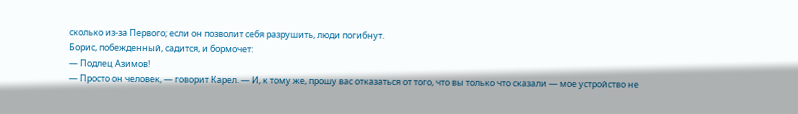сколько из-за Первого; если он позволит себя разрушить, люди погибнут.
Борис, побежденный, садится, и бормочет:
— Подлец Азимов!
— Просто он человек, — говорит Карел. — И, к тому же, прошу вас отказаться от того, что вы только что сказали — мое устройство не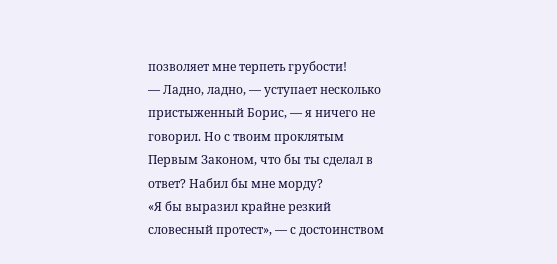позволяет мне терпеть грубости!
— Ладно, ладно, — уступает несколько пристыженный Борис, — я ничего не говорил. Но с твоим проклятым Первым Законом, что бы ты сделал в ответ? Набил бы мне морду?
«Я бы выразил крайне резкий словесный протест», — с достоинством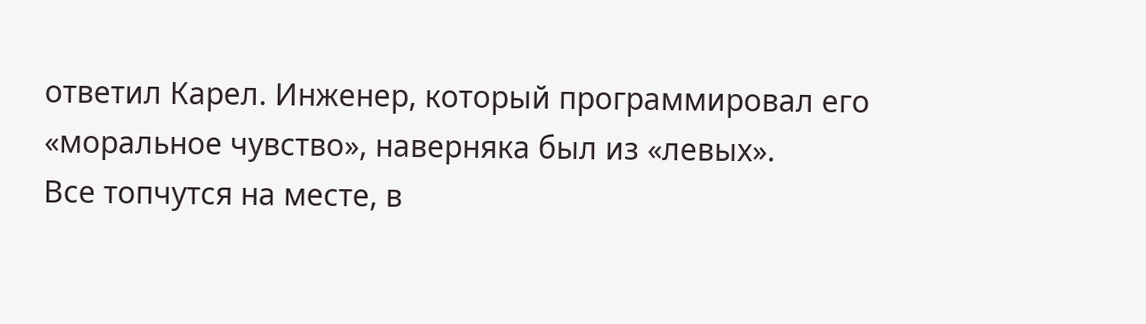ответил Карел. Инженер, который программировал его «моральное чувство», наверняка был из «левых».
Все топчутся на месте, в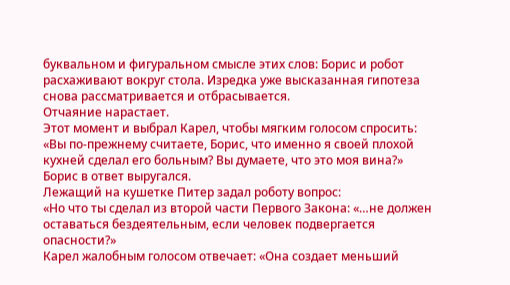буквальном и фигуральном смысле этих слов: Борис и робот расхаживают вокруг стола. Изредка уже высказанная гипотеза снова рассматривается и отбрасывается.
Отчаяние нарастает.
Этот момент и выбрал Карел, чтобы мягким голосом спросить: «Вы по-прежнему считаете, Борис, что именно я своей плохой кухней сделал его больным? Вы думаете, что это моя вина?»
Борис в ответ выругался.
Лежащий на кушетке Питер задал роботу вопрос:
«Но что ты сделал из второй части Первого Закона: «…не должен оставаться бездеятельным, если человек подвергается опасности?»
Карел жалобным голосом отвечает: «Она создает меньший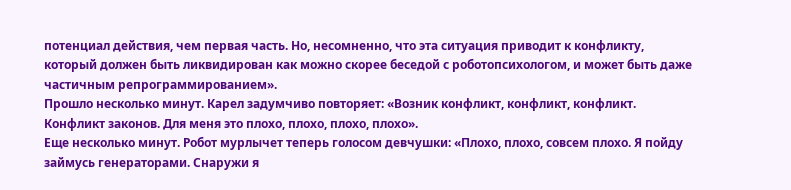потенциал действия, чем первая часть. Но, несомненно, что эта ситуация приводит к конфликту, который должен быть ликвидирован как можно скорее беседой с роботопсихологом, и может быть даже частичным репрограммированием».
Прошло несколько минут. Карел задумчиво повторяет: «Возник конфликт, конфликт, конфликт. Конфликт законов. Для меня это плохо, плохо, плохо, плохо».
Еще несколько минут. Робот мурлычет теперь голосом девчушки: «Плохо, плохо, совсем плохо. Я пойду займусь генераторами. Снаружи я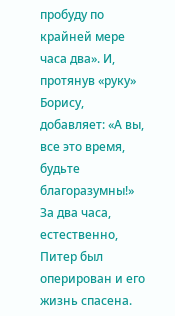пробуду по крайней мере часа два». И, протянув «руку» Борису, добавляет: «А вы, все это время, будьте благоразумны!»
За два часа, естественно, Питер был оперирован и его жизнь спасена.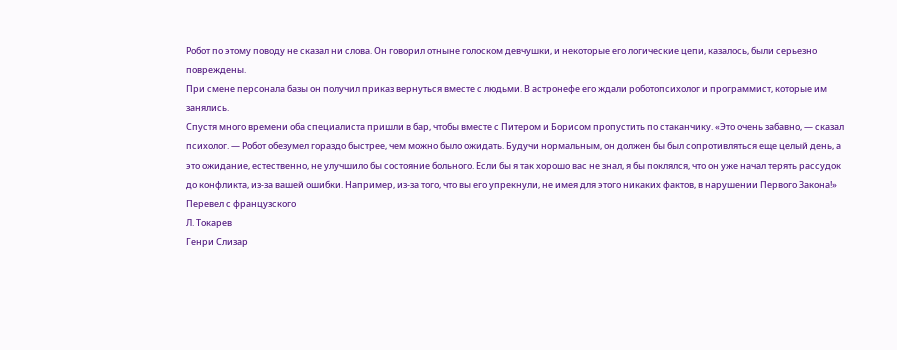Робот по этому поводу не сказал ни слова. Он говорил отныне голоском девчушки, и некоторые его логические цепи, казалось, были серьезно повреждены.
При смене персонала базы он получил приказ вернуться вместе с людьми. В астронефе его ждали роботопсихолог и программист, которые им занялись.
Спустя много времени оба специалиста пришли в бар, чтобы вместе с Питером и Борисом пропустить по стаканчику. «Это очень забавно, — сказал психолог. — Робот обезумел гораздо быстрее, чем можно было ожидать. Будучи нормальным, он должен бы был сопротивляться еще целый день, а это ожидание, естественно, не улучшило бы состояние больного. Если бы я так хорошо вас не знал, я бы поклялся, что он уже начал терять рассудок до конфликта, из-за вашей ошибки. Например, из-за того, что вы его упрекнули, не имея для этого никаких фактов, в нарушении Первого Закона!»
Перевел с французского
Л. Токарев
Генри Слизар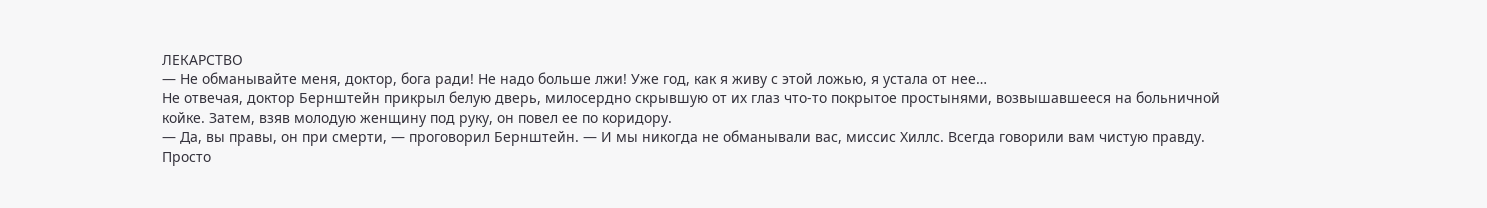ЛЕКАРСТВО
— Не обманывайте меня, доктор, бога ради! Не надо больше лжи! Уже год, как я живу с этой ложью, я устала от нее…
Не отвечая, доктор Бернштейн прикрыл белую дверь, милосердно скрывшую от их глаз что-то покрытое простынями, возвышавшееся на больничной койке. Затем, взяв молодую женщину под руку, он повел ее по коридору.
— Да, вы правы, он при смерти, — проговорил Бернштейн. — И мы никогда не обманывали вас, миссис Хиллс. Всегда говорили вам чистую правду. Просто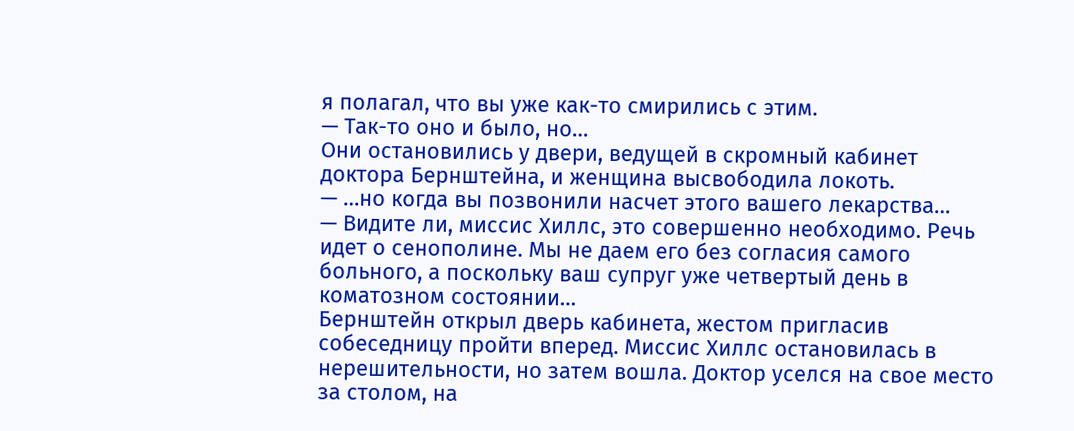я полагал, что вы уже как-то смирились с этим.
— Так-то оно и было, но…
Они остановились у двери, ведущей в скромный кабинет доктора Бернштейна, и женщина высвободила локоть.
— …но когда вы позвонили насчет этого вашего лекарства…
— Видите ли, миссис Хиллс, это совершенно необходимо. Речь идет о сенополине. Мы не даем его без согласия самого больного, а поскольку ваш супруг уже четвертый день в коматозном состоянии…
Бернштейн открыл дверь кабинета, жестом пригласив собеседницу пройти вперед. Миссис Хиллс остановилась в нерешительности, но затем вошла. Доктор уселся на свое место за столом, на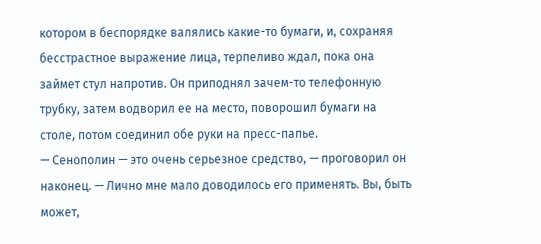котором в беспорядке валялись какие-то бумаги, и, сохраняя бесстрастное выражение лица, терпеливо ждал, пока она займет стул напротив. Он приподнял зачем-то телефонную трубку, затем водворил ее на место, поворошил бумаги на столе, потом соединил обе руки на пресс-папье.
— Сенополин — это очень серьезное средство, — проговорил он наконец. — Лично мне мало доводилось его применять. Вы, быть может,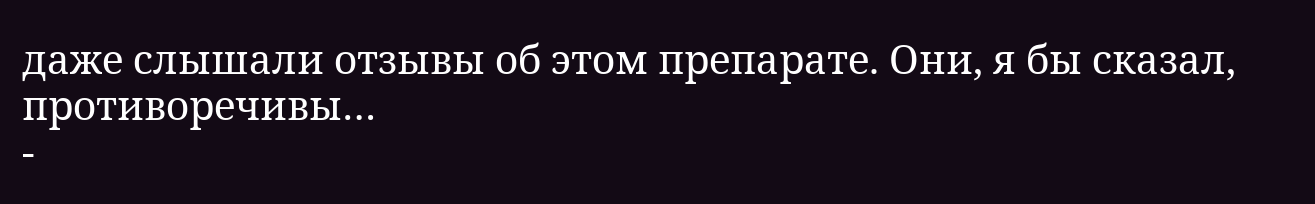даже слышали отзывы об этом препарате. Они, я бы сказал, противоречивы…
-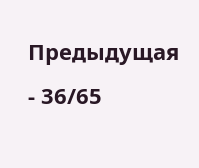Предыдущая
- 36/65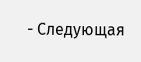- Следующая